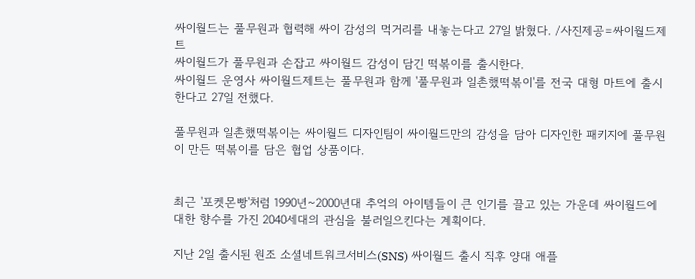싸이월드는 풀무원과 협력해 싸이 감성의 먹거리를 내놓는다고 27일 밝혔다. /사진제공=싸이월드제트
싸이월드가 풀무원과 손잡고 싸이월드 감성이 담긴 떡볶이를 출시한다.
싸이월드 운영사 싸이월드제트는 풀무원과 함께 '풀무원과 일촌했떡볶이'를 전국 대형 마트에 출시한다고 27일 전했다.

풀무원과 일촌했떡볶이는 싸이월드 디자인팀이 싸이월드만의 감성을 담아 디자인한 패키지에 풀무원이 만든 떡볶이를 담은 협업 상품이다.


최근 '포켓몬빵'처럼 1990년~2000년대 추억의 아이템들이 큰 인기를 끌고 있는 가운데 싸이월드에 대한 향수를 가진 2040세대의 관심을 불러일으킨다는 계획이다.

지난 2일 출시된 원조 소셜네트워크서비스(SNS) 싸이월드 출시 직후 양대 애플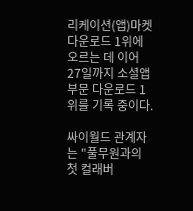리케이션(앱)마켓 다운로드 1위에 오르는 데 이어 27일까지 소셜앱 부문 다운로드 1위를 기록 중이다.

싸이월드 관계자는 "풀무원과의 첫 컬래버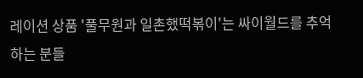레이션 상품 '풀무원과 일촌했떡볶이'는 싸이월드를 추억하는 분들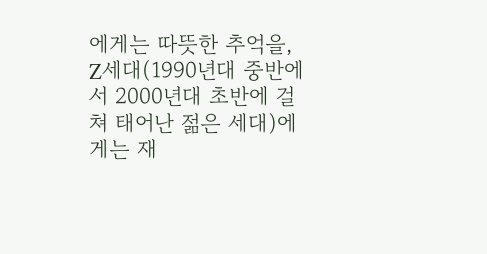에게는 따뜻한 추억을, Z세대(1990년대 중반에서 2000년대 초반에 걸쳐 태어난 젊은 세대)에게는 재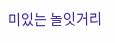미있는 놀잇거리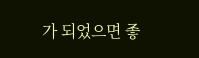가 되었으면 좋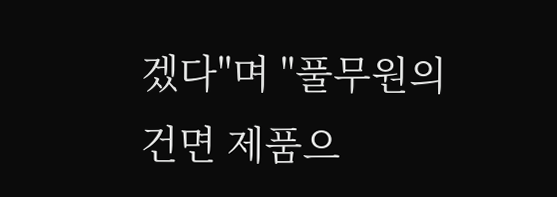겠다"며 "풀무원의 건면 제품으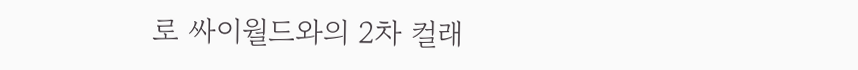로 싸이월드와의 2차 컬래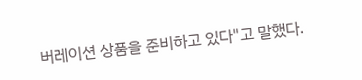버레이션 상품을 준비하고 있다"고 말했다.